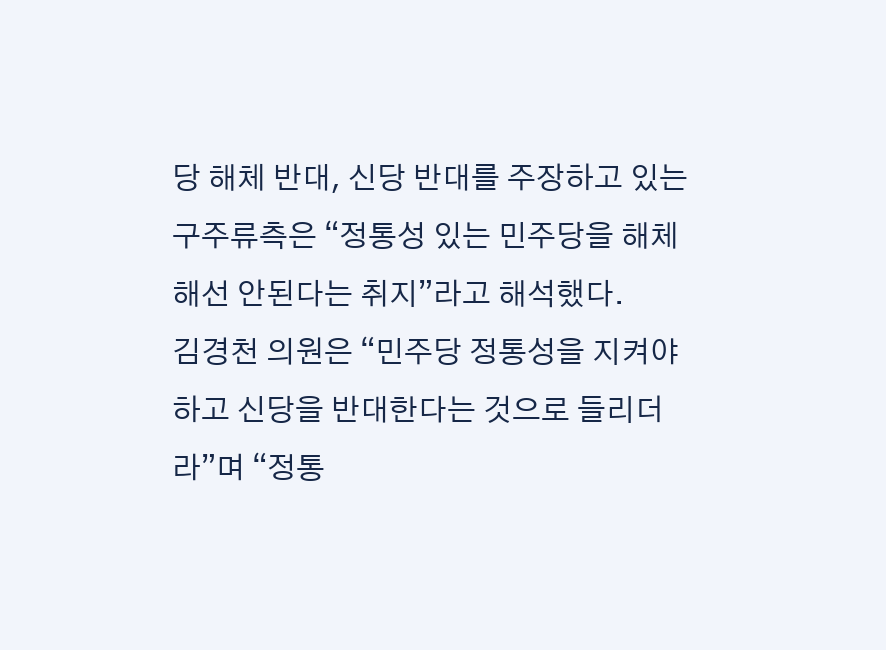당 해체 반대, 신당 반대를 주장하고 있는 구주류측은 “정통성 있는 민주당을 해체해선 안된다는 취지”라고 해석했다.
김경천 의원은 “민주당 정통성을 지켜야 하고 신당을 반대한다는 것으로 들리더라”며 “정통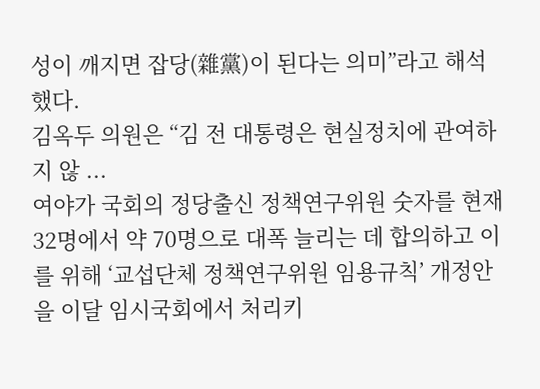성이 깨지면 잡당(雜黨)이 된다는 의미”라고 해석했다.
김옥두 의원은 “김 전 대통령은 현실정치에 관여하지 않 ...
여야가 국회의 정당출신 정책연구위원 숫자를 현재 32명에서 약 70명으로 대폭 늘리는 데 합의하고 이를 위해 ‘교섭단체 정책연구위원 임용규칙’ 개정안을 이달 임시국회에서 처리키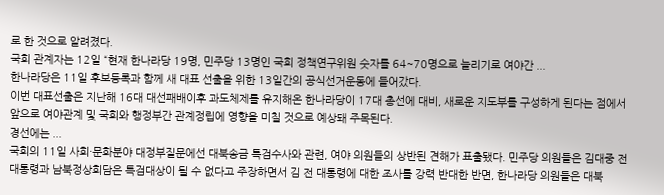로 한 것으로 알려졌다.
국회 관계자는 12일 “현재 한나라당 19명, 민주당 13명인 국회 정책연구위원 숫자를 64~70명으로 늘리기로 여야간 ...
한나라당은 11일 후보등록과 함께 새 대표 선출을 위한 13일간의 공식선거운동에 들어갔다.
이번 대표선출은 지난해 16대 대선패배이후 과도체제를 유지해온 한나라당이 17대 총선에 대비, 새로운 지도부를 구성하게 된다는 점에서 앞으로 여야관계 및 국회와 행정부간 관계정립에 영향을 미칠 것으로 예상돼 주목된다.
경선에는 ...
국회의 11일 사회·문화분야 대정부질문에선 대북송금 특검수사와 관련, 여야 의원들의 상반된 견해가 표출됐다. 민주당 의원들은 김대중 전 대통령과 남북정상회담은 특검대상이 될 수 없다고 주장하면서 김 전 대통령에 대한 조사를 강력 반대한 반면, 한나라당 의원들은 대북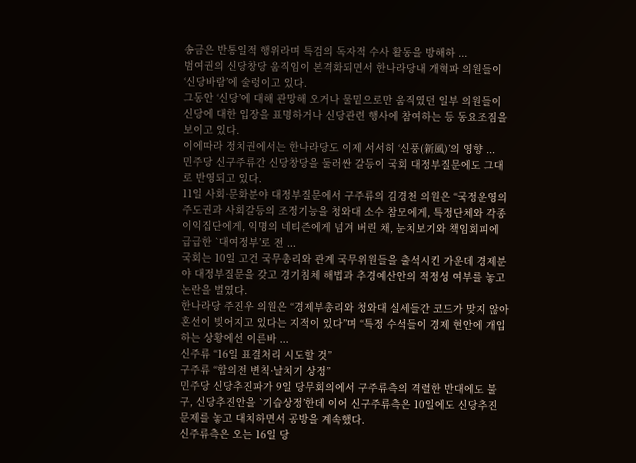송금은 반통일적 행위라며 특검의 독자적 수사 활동을 방해하 ...
범여권의 신당창당 움직임이 본격화되면서 한나라당내 개혁파 의원들이 ‘신당바람’에 술렁이고 있다.
그동안 ‘신당’에 대해 관망해 오거나 물밑으로만 움직였던 일부 의원들이 신당에 대한 입장을 표명하거나 신당관련 행사에 참여하는 등 동요조짐을 보이고 있다.
이에따라 정치권에서는 한나라당도 이제 서서히 ‘신풍(新風)’의 영향 ...
민주당 신구주류간 신당창당을 둘러싼 갈등이 국회 대정부질문에도 그대로 반영되고 있다.
11일 사회·문화분야 대정부질문에서 구주류의 김경천 의원은 “국정운영의 주도권과 사회갈등의 조정기능을 청와대 소수 참모에게, 특정단체와 각종 이익집단에게, 익명의 네티즌에게 넘겨 버린 채, 눈치보기와 책임회피에 급급한 `대여정부’로 전 ...
국회는 10일 고건 국무총리와 관계 국무위원들을 출석시킨 가운데 경제분야 대정부질문을 갖고 경기침체 해법과 추경예산안의 적정성 여부를 놓고 논란을 벌였다.
한나라당 주진우 의원은 “경제부총리와 청와대 실세들간 코드가 맞지 않아 혼선이 빚어지고 있다는 지적이 있다”며 “특정 수석들이 경제 현안에 개입하는 상황에선 이른바 ...
신주류 “16일 표결처리 시도할 것”
구주류 “합의전 변칙·날치기 상정”
민주당 신당추진파가 9일 당무회의에서 구주류측의 격렬한 반대에도 불구, 신당추진안을 `기습상정’한데 이어 신구주류측은 10일에도 신당추진 문제를 놓고 대치하면서 공방을 계속했다.
신주류측은 오는 16일 당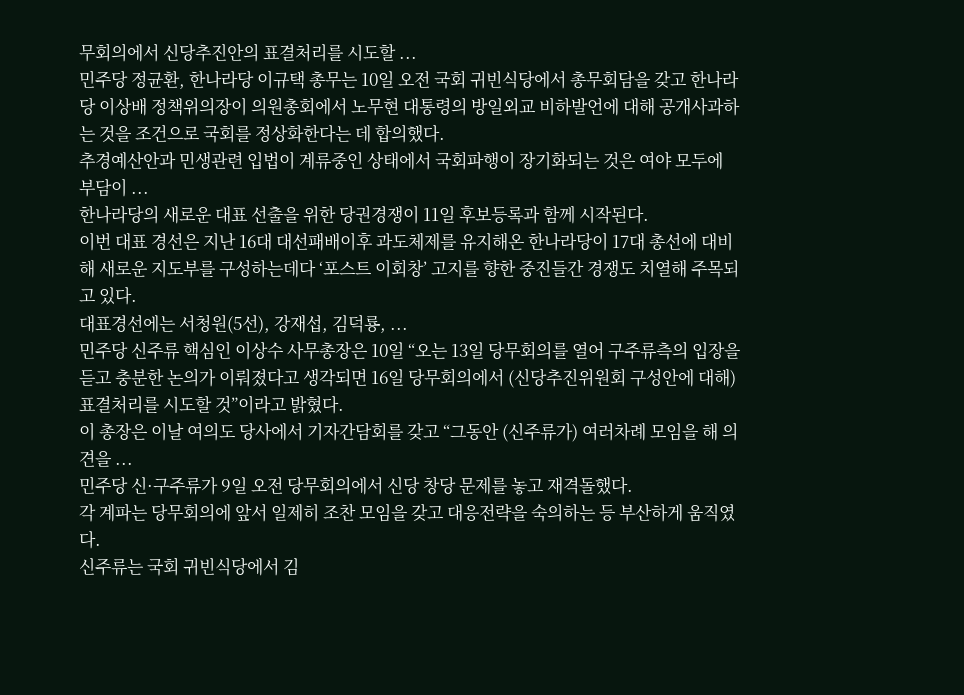무회의에서 신당추진안의 표결처리를 시도할 ...
민주당 정균환, 한나라당 이규택 총무는 10일 오전 국회 귀빈식당에서 총무회담을 갖고 한나라당 이상배 정책위의장이 의원총회에서 노무현 대통령의 방일외교 비하발언에 대해 공개사과하는 것을 조건으로 국회를 정상화한다는 데 합의했다.
추경예산안과 민생관련 입법이 계류중인 상태에서 국회파행이 장기화되는 것은 여야 모두에 부담이 ...
한나라당의 새로운 대표 선출을 위한 당권경쟁이 11일 후보등록과 함께 시작된다.
이번 대표 경선은 지난 16대 대선패배이후 과도체제를 유지해온 한나라당이 17대 총선에 대비해 새로운 지도부를 구성하는데다 ‘포스트 이회창’ 고지를 향한 중진들간 경쟁도 치열해 주목되고 있다.
대표경선에는 서청원(5선), 강재섭, 김덕룡, ...
민주당 신주류 핵심인 이상수 사무총장은 10일 “오는 13일 당무회의를 열어 구주류측의 입장을 듣고 충분한 논의가 이뤄졌다고 생각되면 16일 당무회의에서 (신당추진위원회 구성안에 대해) 표결처리를 시도할 것”이라고 밝혔다.
이 총장은 이날 여의도 당사에서 기자간담회를 갖고 “그동안 (신주류가) 여러차례 모임을 해 의견을 ...
민주당 신·구주류가 9일 오전 당무회의에서 신당 창당 문제를 놓고 재격돌했다.
각 계파는 당무회의에 앞서 일제히 조찬 모임을 갖고 대응전략을 숙의하는 등 부산하게 움직였다.
신주류는 국회 귀빈식당에서 김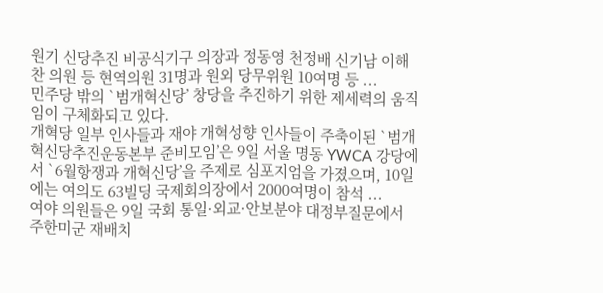원기 신당추진 비공식기구 의장과 정동영 천정배 신기남 이해찬 의원 등 현역의원 31명과 원외 당무위원 10여명 등 ...
민주당 밖의 `범개혁신당’ 창당을 추진하기 위한 제세력의 움직임이 구체화되고 있다.
개혁당 일부 인사들과 재야 개혁성향 인사들이 주축이된 `범개혁신당추진운동본부 준비모임’은 9일 서울 명동 YWCA 강당에서 `6월항쟁과 개혁신당’을 주제로 심포지엄을 가졌으며, 10일에는 여의도 63빌딩 국제회의장에서 2000여명이 참석 ...
여야 의원들은 9일 국회 통일·외교·안보분야 대정부질문에서 주한미군 재배치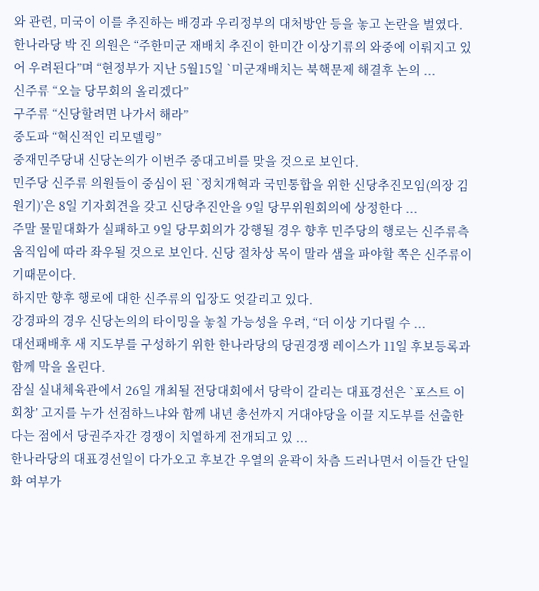와 관련, 미국이 이를 추진하는 배경과 우리정부의 대처방안 등을 놓고 논란을 벌였다.
한나라당 박 진 의원은 “주한미군 재배치 추진이 한미간 이상기류의 와중에 이뤄지고 있어 우려된다”며 “현정부가 지난 5월15일 `미군재배치는 북핵문제 해결후 논의 ...
신주류 “오늘 당무회의 올리겠다”
구주류 “신당할려면 나가서 해라”
중도파 “혁신적인 리모델링”
중재민주당내 신당논의가 이번주 중대고비를 맞을 것으로 보인다.
민주당 신주류 의원들이 중심이 된 `정치개혁과 국민통합을 위한 신당추진모임(의장 김원기)’은 8일 기자회견을 갖고 신당추진안을 9일 당무위원회의에 상정한다 ...
주말 물밑대화가 실패하고 9일 당무회의가 강행될 경우 향후 민주당의 행로는 신주류측 움직임에 따라 좌우될 것으로 보인다. 신당 절차상 목이 말라 샘을 파야할 쪽은 신주류이기때문이다.
하지만 향후 행로에 대한 신주류의 입장도 엇갈리고 있다.
강경파의 경우 신당논의의 타이밍을 놓칠 가능성을 우려, “더 이상 기다릴 수 ...
대선패배후 새 지도부를 구성하기 위한 한나라당의 당권경쟁 레이스가 11일 후보등록과 함께 막을 올린다.
잠실 실내체육관에서 26일 개최될 전당대회에서 당락이 갈리는 대표경선은 `포스트 이회창’ 고지를 누가 선점하느냐와 함께 내년 총선까지 거대야당을 이끌 지도부를 선출한다는 점에서 당권주자간 경쟁이 치열하게 전개되고 있 ...
한나라당의 대표경선일이 다가오고 후보간 우열의 윤곽이 차츰 드러나면서 이들간 단일화 여부가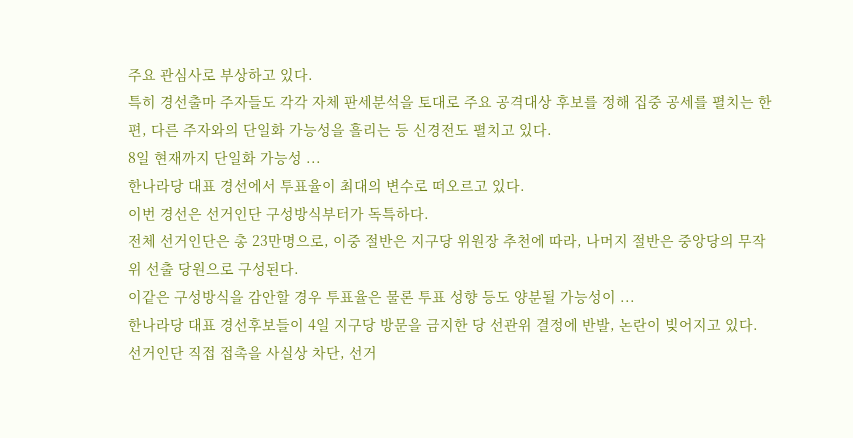주요 관심사로 부상하고 있다.
특히 경선출마 주자들도 각각 자체 판세분석을 토대로 주요 공격대상 후보를 정해 집중 공세를 펼치는 한편, 다른 주자와의 단일화 가능성을 흘리는 등 신경전도 펼치고 있다.
8일 현재까지 단일화 가능성 ...
한나라당 대표 경선에서 투표율이 최대의 변수로 떠오르고 있다.
이번 경선은 선거인단 구성방식부터가 독특하다.
전체 선거인단은 총 23만명으로, 이중 절반은 지구당 위원장 추천에 따라, 나머지 절반은 중앙당의 무작위 선출 당원으로 구성된다.
이같은 구성방식을 감안할 경우 투표율은 물론 투표 성향 등도 양분될 가능성이 ...
한나라당 대표 경선후보들이 4일 지구당 방문을 금지한 당 선관위 결정에 반발, 논란이 빚어지고 있다.
선거인단 직접 접촉을 사실상 차단, 선거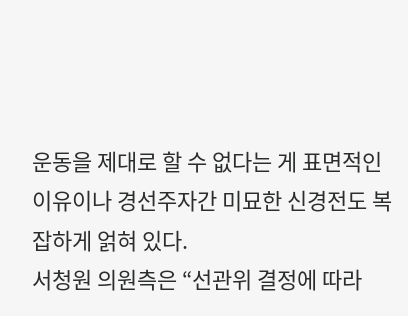운동을 제대로 할 수 없다는 게 표면적인 이유이나 경선주자간 미묘한 신경전도 복잡하게 얽혀 있다.
서청원 의원측은 “선관위 결정에 따라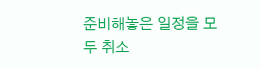준비해놓은 일정을 모두 취소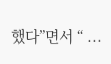했다”면서 “ ...